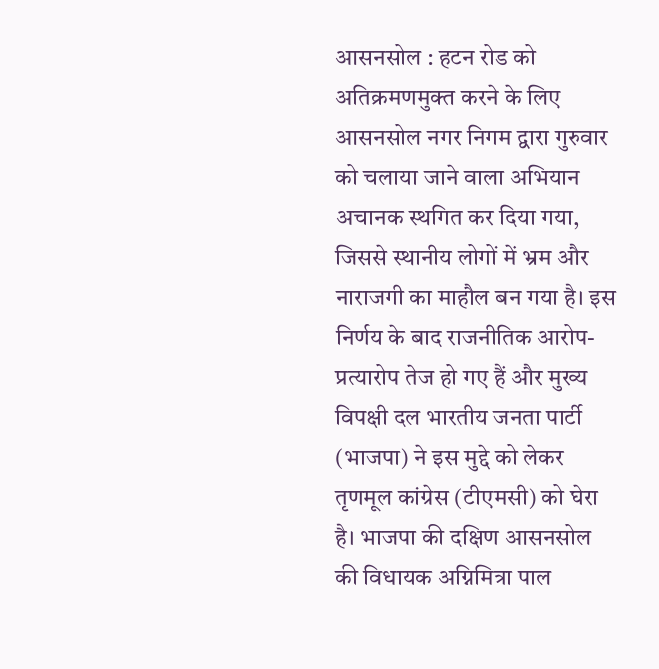आसनसोल : हटन रोड को अतिक्रमणमुक्त करने के लिए आसनसोल नगर निगम द्वारा गुरुवार को चलाया जाने वाला अभियान अचानक स्थगित कर दिया गया, जिससे स्थानीय लोगों में भ्रम और नाराजगी का माहौल बन गया है। इस निर्णय के बाद राजनीतिक आरोप-प्रत्यारोप तेज हो गए हैं और मुख्य विपक्षी दल भारतीय जनता पार्टी (भाजपा) ने इस मुद्दे को लेकर तृणमूल कांग्रेस (टीएमसी) को घेरा है। भाजपा की दक्षिण आसनसोल की विधायक अग्निमित्रा पाल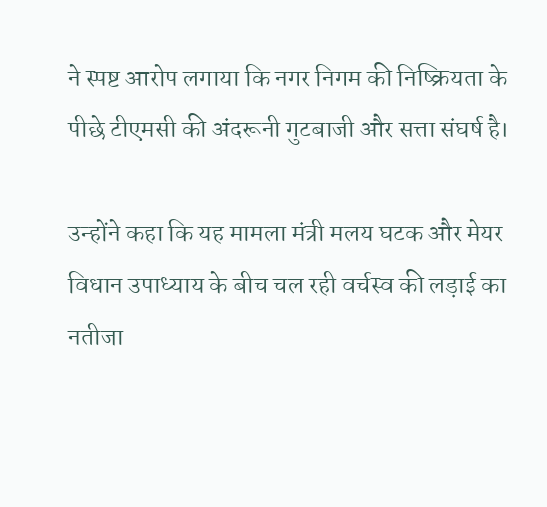ने स्पष्ट आरोप लगाया कि नगर निगम की निष्क्रियता के पीछे टीएमसी की अंदरूनी गुटबाजी और सत्ता संघर्ष है।

उन्होंने कहा कि यह मामला मंत्री मलय घटक और मेयर विधान उपाध्याय के बीच चल रही वर्चस्व की लड़ाई का नतीजा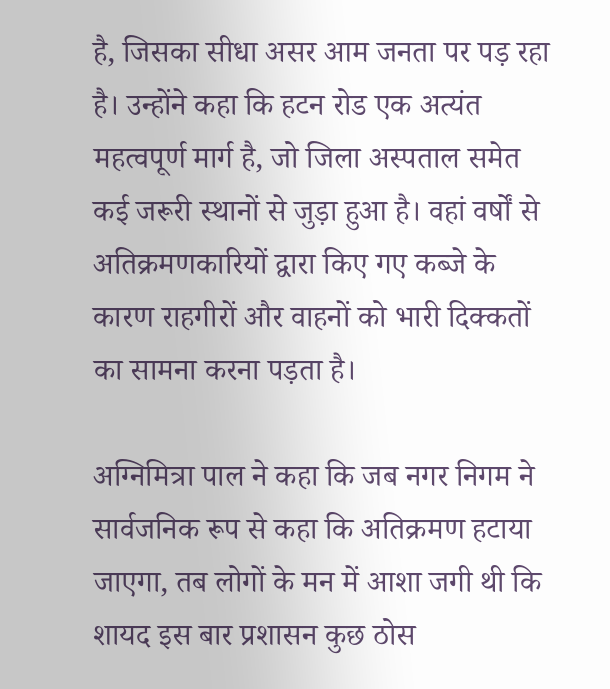है, जिसका सीधा असर आम जनता पर पड़ रहा है। उन्होंने कहा कि हटन रोड एक अत्यंत महत्वपूर्ण मार्ग है, जो जिला अस्पताल समेत कई जरूरी स्थानों से जुड़ा हुआ है। वहां वर्षों से अतिक्रमणकारियों द्वारा किए गए कब्जे के कारण राहगीरों और वाहनों को भारी दिक्कतों का सामना करना पड़ता है।

अग्निमित्रा पाल ने कहा कि जब नगर निगम ने सार्वजनिक रूप से कहा कि अतिक्रमण हटाया जाएगा, तब लोगों के मन में आशा जगी थी कि शायद इस बार प्रशासन कुछ ठोस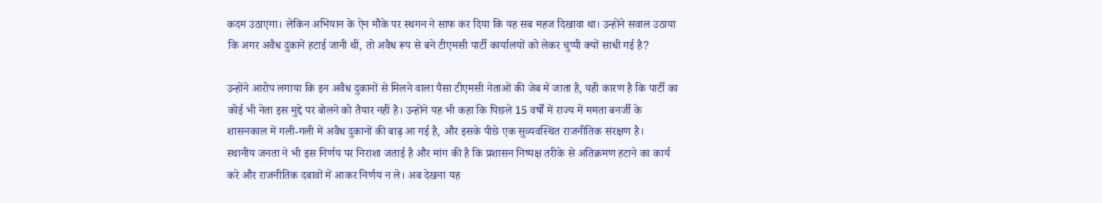कदम उठाएगा। लेकिन अभियान के ऐन मौके पर स्थगन ने साफ कर दिया कि यह सब महज दिखावा था। उन्होंने सवाल उठाया कि अगर अवैध दुकानें हटाई जानी थीं, तो अवैध रूप से बने टीएमसी पार्टी कार्यालयों को लेकर चुप्पी क्यों साधी गई है?

उन्होंने आरोप लगाया कि इन अवैध दुकानों से मिलने वाला पैसा टीएमसी नेताओं की जेब में जाता है, यही कारण है कि पार्टी का कोई भी नेता इस मुद्दे पर बोलने को तैयार नहीं है। उन्होंने यह भी कहा कि पिछले 15 वर्षों में राज्य में ममता बनर्जी के शासनकाल में गली-गली में अवैध दुकानों की बाढ़ आ गई है, और इसके पीछे एक सुव्यवस्थित राजनीतिक संरक्षण है।
स्थानीय जनता ने भी इस निर्णय पर निराशा जताई है और मांग की है कि प्रशासन निष्पक्ष तरीके से अतिक्रमण हटाने का कार्य करे और राजनीतिक दबावों में आकर निर्णय न ले। अब देखना यह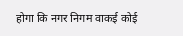होगा कि नगर निगम वाकई कोई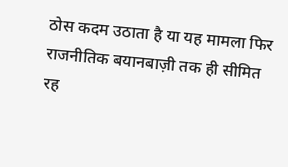ठोस कदम उठाता है या यह मामला फिर राजनीतिक बयानबाज़ी तक ही सीमित रह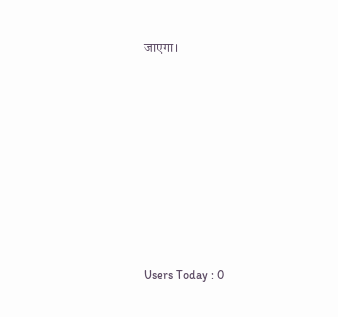जाएगा।














Users Today : 0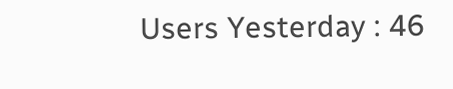Users Yesterday : 46